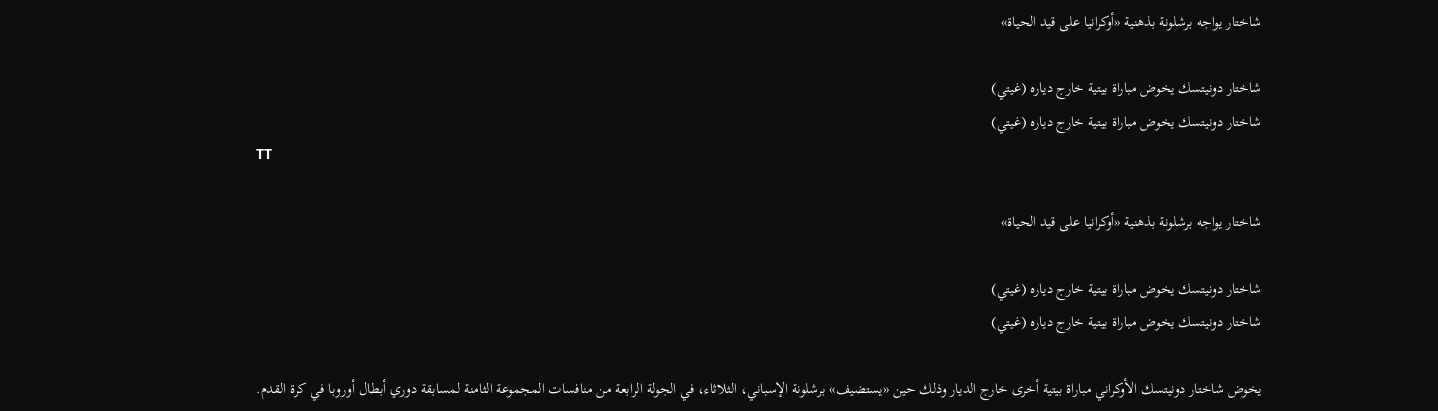شاختار يواجه برشلونة بذهنية «أوكرانيا على قيد الحياة»

شاختار دونيتسك يخوض مباراة بيتية خارج دياره (غيتي)
شاختار دونيتسك يخوض مباراة بيتية خارج دياره (غيتي)
TT

شاختار يواجه برشلونة بذهنية «أوكرانيا على قيد الحياة»

شاختار دونيتسك يخوض مباراة بيتية خارج دياره (غيتي)
شاختار دونيتسك يخوض مباراة بيتية خارج دياره (غيتي)

يخوض شاختار دونيتسك الأوكراني مباراة بيتية أخرى خارج الديار وذلك حين «يستضيف» برشلونة الإسباني، الثلاثاء، في الجولة الرابعة من منافسات المجموعة الثامنة لمسابقة دوري أبطال أوروبا في كرة القدم.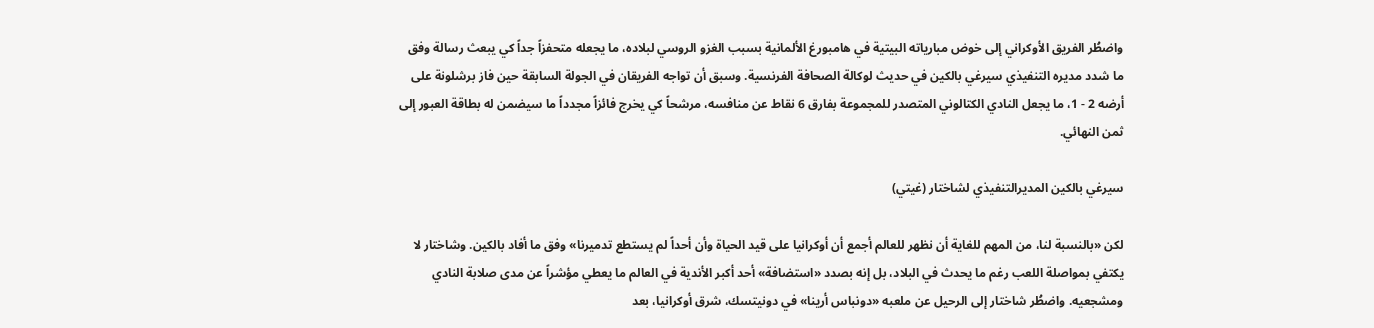واضطُر الفريق الأوكراني إلى خوض مبارياته البيتية في هامبورغ الألمانية بسبب الغزو الروسي لبلاده، ما يجعله متحفزاً جداً كي يبعث رسالة وفق ما شدد مديره التنفيذي سيرغي بالكين في حديث لوكالة الصحافة الفرنسية. وسبق أن تواجه الفريقان في الجولة السابقة حين فاز برشلونة على أرضه 2 - 1، ما يجعل النادي الكتالوني المتصدر للمجموعة بفارق 6 نقاط عن منافسه، مرشحاً كي يخرج فائزاً مجدداً ما سيضمن له بطاقة العبور إلى ثمن النهائي.

سيرغي بالكين المديرالتنفيذي لشاختار (غيتي)

لكن «بالنسبة لنا، من المهم للغاية أن نظهر للعالم أجمع أن أوكرانيا على قيد الحياة وأن أحداً لم يستطع تدميرنا» وفق ما أفاد بالكين. وشاختار لا يكتفي بمواصلة اللعب رغم ما يحدث في البلاد، بل إنه بصدد «استضافة» أحد أكبر الأندية في العالم ما يعطي مؤشراً عن مدى صلابة النادي ومشجعيه. واضطُر شاختار إلى الرحيل عن ملعبه «دونباس أرينا» في دونيتسك، شرق أوكرانيا، بعد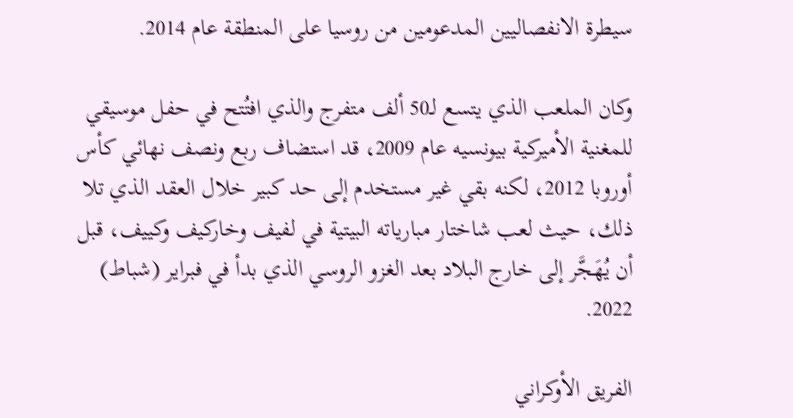سيطرة الانفصاليين المدعومين من روسيا على المنطقة عام 2014.

وكان الملعب الذي يتسع لـ50 ألف متفرج والذي افتُتح في حفل موسيقي للمغنية الأميركية بيونسيه عام 2009، قد استضاف ربع ونصف نهائي كأس أوروبا 2012، لكنه بقي غير مستخدم إلى حد كبير خلال العقد الذي تلا ذلك، حيث لعب شاختار مبارياته البيتية في لفيف وخاركيف وكييف، قبل أن يُهَجَّر إلى خارج البلاد بعد الغزو الروسي الذي بدأ في فبراير (شباط) 2022.

الفريق الأوكراني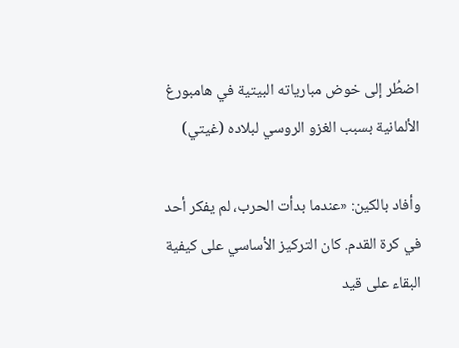اضطُر إلى خوض مبارياته البيتية في هامبورغ الألمانية بسبب الغزو الروسي لبلاده (غيتي)

وأفاد بالكين: «عندما بدأت الحرب، لم يفكر أحد في كرة القدم. كان التركيز الأساسي على كيفية البقاء على قيد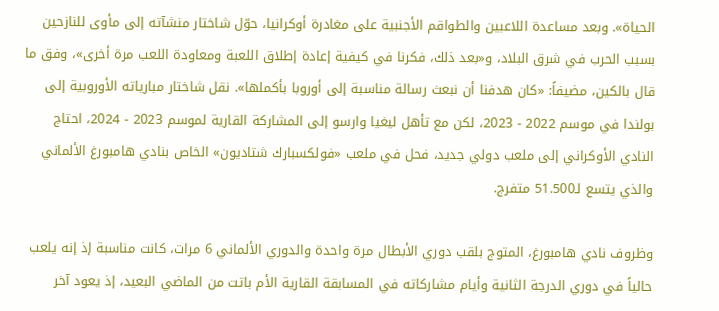الحياة». وبعد مساعدة اللاعبين والطواقم الأجنبية على مغادرة أوكرانيا، حوّل شاختار منشآته إلى مأوى للنازحين بسبب الحرب في شرق البلاد، و«بعد ذلك، فكرنا في كيفية إعادة إطلاق اللعبة ومعاودة اللعب مرة أخرى»، وفق ما قال بالكين، مضيفاً: «كان هدفنا أن نبعث رسالة مناسبة إلى أوروبا بأكملها». نقل شاختار مبارياته الأوروبية إلى بولندا في موسم 2022 - 2023، لكن مع تأهل ليغيا وارسو إلى المشاركة القارية لموسم 2023 - 2024، احتاج النادي الأوكراني إلى ملعب دولي جديد، فحل في ملعب «فولكسبارك شتاديون» الخاص بنادي هامبورغ الألماني والذي يتسع لـ51.500 متفرج.

وظروف نادي هامبورغ، المتوج بلقب دوري الأبطال مرة واحدة والدوري الألماني 6 مرات، كانت مناسبة إذ إنه يلعب حالياً في دوري الدرجة الثانية وأيام مشاركاته في المسابقة القارية الأم باتت من الماضي البعيد، إذ يعود آخر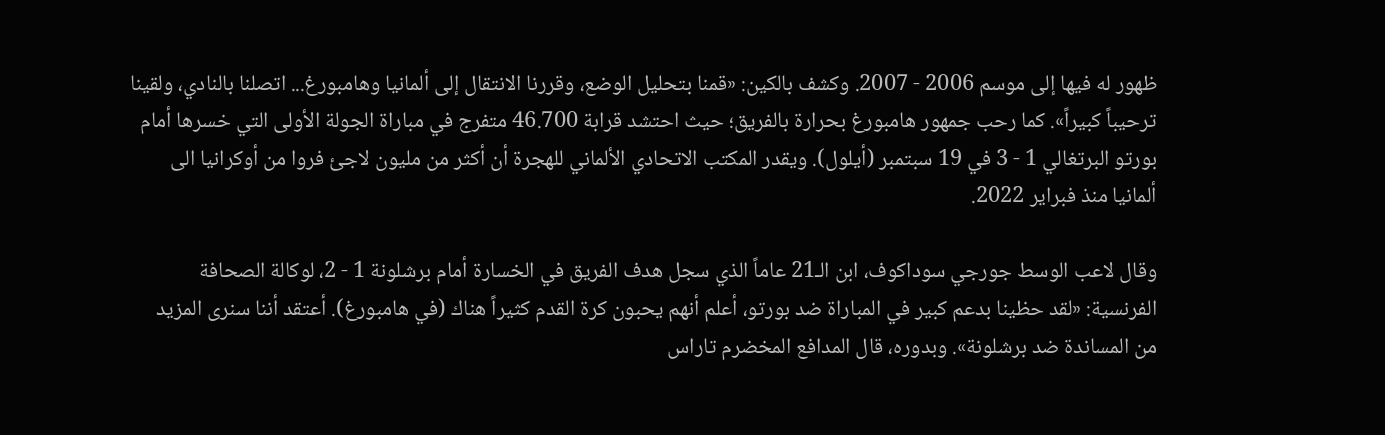ظهور له فيها إلى موسم 2006 - 2007. وكشف بالكين: «قمنا بتحليل الوضع، وقررنا الانتقال إلى ألمانيا وهامبورغ... اتصلنا بالنادي، ولقينا ترحيباً كبيراً». كما رحب جمهور هامبورغ بحرارة بالفريق؛ حيث احتشد قرابة 46.700 متفرج في مباراة الجولة الأولى التي خسرها أمام بورتو البرتغالي 1 - 3 في 19 سبتمبر (أيلول). ويقدر المكتب الاتحادي الألماني للهجرة أن أكثر من مليون لاجئ فروا من أوكرانيا الى ألمانيا منذ فبراير 2022.

وقال لاعب الوسط جورجي سوداكوف، ابن الـ21 عاماً الذي سجل هدف الفريق في الخسارة أمام برشلونة 1 - 2، لوكالة الصحافة الفرنسية: «لقد حظينا بدعم كبير في المباراة ضد بورتو، أعلم أنهم يحبون كرة القدم كثيراً هناك (في هامبورغ). أعتقد أننا سنرى المزيد من المساندة ضد برشلونة». وبدوره، قال المدافع المخضرم تاراس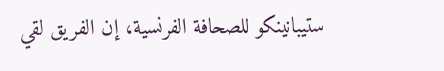ستيبانينكو للصحافة الفرنسية، إن الفريق لقي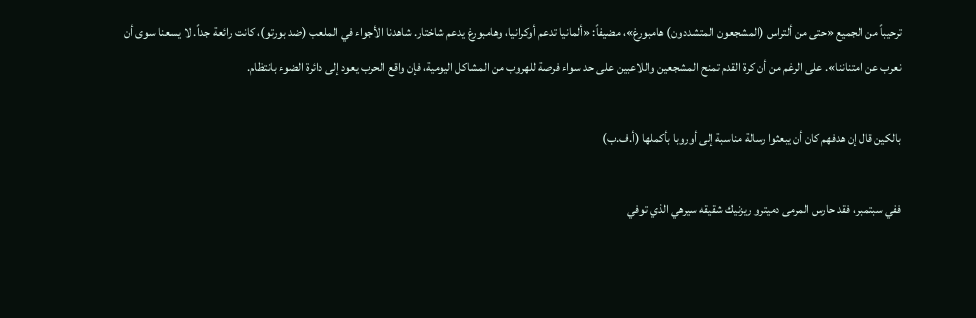ترحيباً من الجميع «حتى من ألتراس (المشجعون المتشددون) هامبورغ»، مضيفاً: «ألمانيا تدعم أوكرانيا، وهامبورغ يدعم شاختار. شاهدنا الأجواء في الملعب (ضد بورتو)، كانت رائعة جداً. لا يسعنا سوى أن نعرب عن امتناننا». على الرغم من أن كرة القدم تمنح المشجعين واللاعبين على حد سواء فرصة للهروب من المشاكل اليومية، فإن واقع الحرب يعود إلى دائرة الضوء بانتظام.

بالكين قال إن هدفهم كان أن يبعثوا رسالة مناسبة إلى أوروبا بأكملها (أ.ف.ب)

ففي سبتمبر، فقد حارس المرمى دميترو ريزنيك شقيقه سيرهي الذي توفي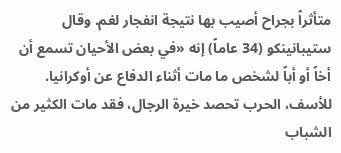متأثراً بجراح أصيب بها نتيجة انفجار لغم. وقال ستيبانينكو (34 عاماً) إنه «في بعض الأحيان تسمع أن أخاً أو أباً لشخص ما مات أثناء الدفاع عن أوكرانيا. للأسف، الحرب تحصد خيرة الرجال، فقد مات الكثير من الشباب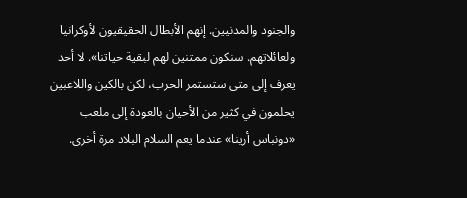والجنود والمدنيين. إنهم الأبطال الحقيقيون لأوكرانيا ولعائلاتهم. سنكون ممتنين لهم لبقية حياتنا». لا أحد يعرف إلى متى ستستمر الحرب، لكن بالكين واللاعبين يحلمون في كثير من الأحيان بالعودة إلى ملعب «دونباس أرينا» عندما يعم السلام البلاد مرة أخرى.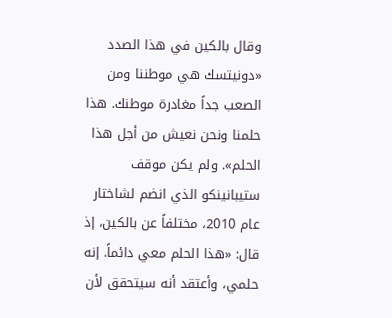وقال بالكين في هذا الصدد «دونيتسك هي موطننا ومن الصعب جداً مغادرة موطنك. هذا حلمنا ونحن نعيش من أجل هذا الحلم». ولم يكن موقف ستيبانينكو الذي انضم لشاختار عام 2010، مختلفاً عن بالكين، إذ قال: «هذا الحلم معي دائماً. إنه حلمي، وأعتقد أنه سيتحقق لأن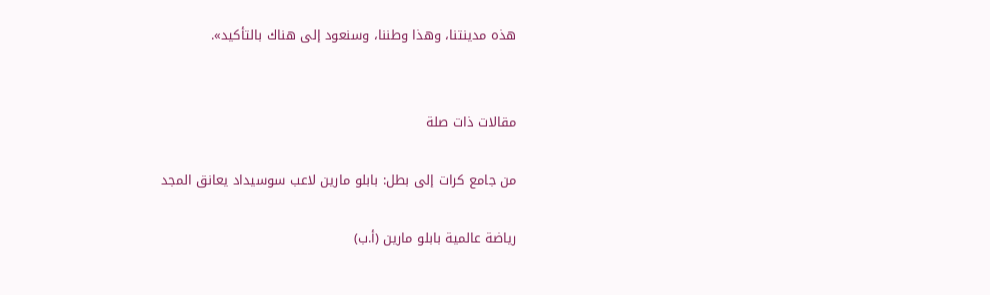هذه مدينتنا، وهذا وطننا، وسنعود إلى هناك بالتأكيد».


مقالات ذات صلة

من جامع كرات إلى بطل: بابلو مارين لاعب سوسيداد يعانق المجد

رياضة عالمية بابلو مارين (أ.ب)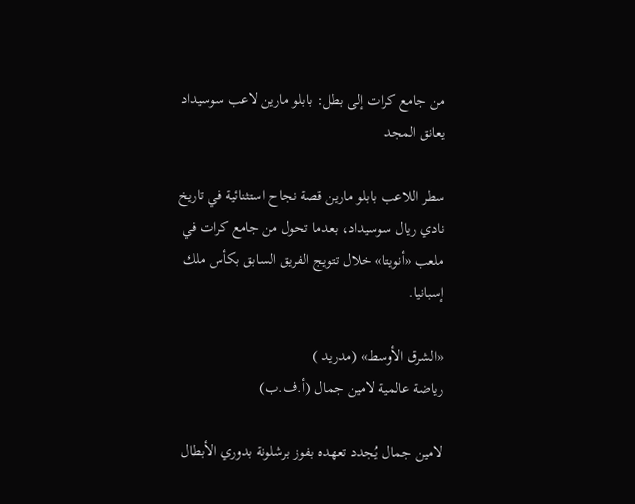من جامع كرات إلى بطل: بابلو مارين لاعب سوسيداد يعانق المجد

سطر اللاعب بابلو مارين قصة نجاح استثنائية في تاريخ نادي ريال سوسيداد، بعدما تحول من جامع كرات في ملعب «أنويتا» خلال تتويج الفريق السابق بكأس ملك إسبانيا.

«الشرق الأوسط» (مدريد )
رياضة عالمية لامين جمال (أ.ف.ب)

لامين جمال يُجدد تعهده بفوز برشلونة بدوري الأبطال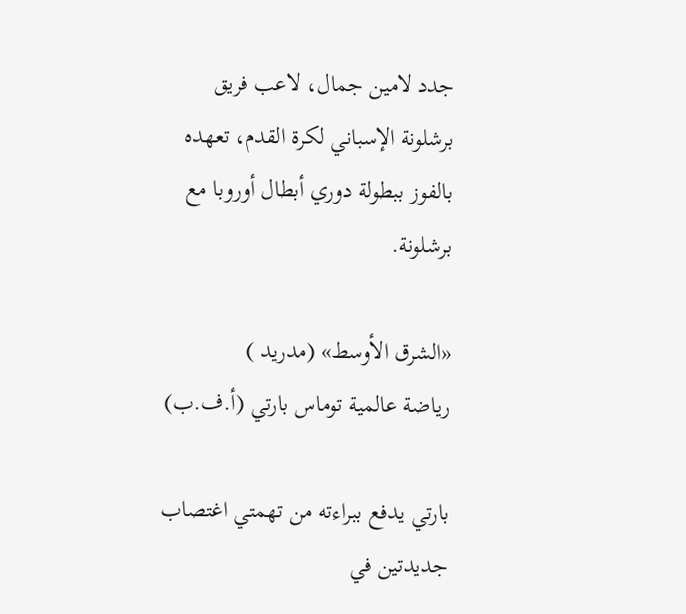جدد لامين جمال، لاعب فريق برشلونة الإسباني لكرة القدم، تعهده بالفوز ببطولة دوري أبطال أوروبا مع برشلونة.

«الشرق الأوسط» (مدريد )
رياضة عالمية توماس بارتي (أ.ف.ب)

بارتي يدفع ببراءته من تهمتي اغتصاب جديدتين في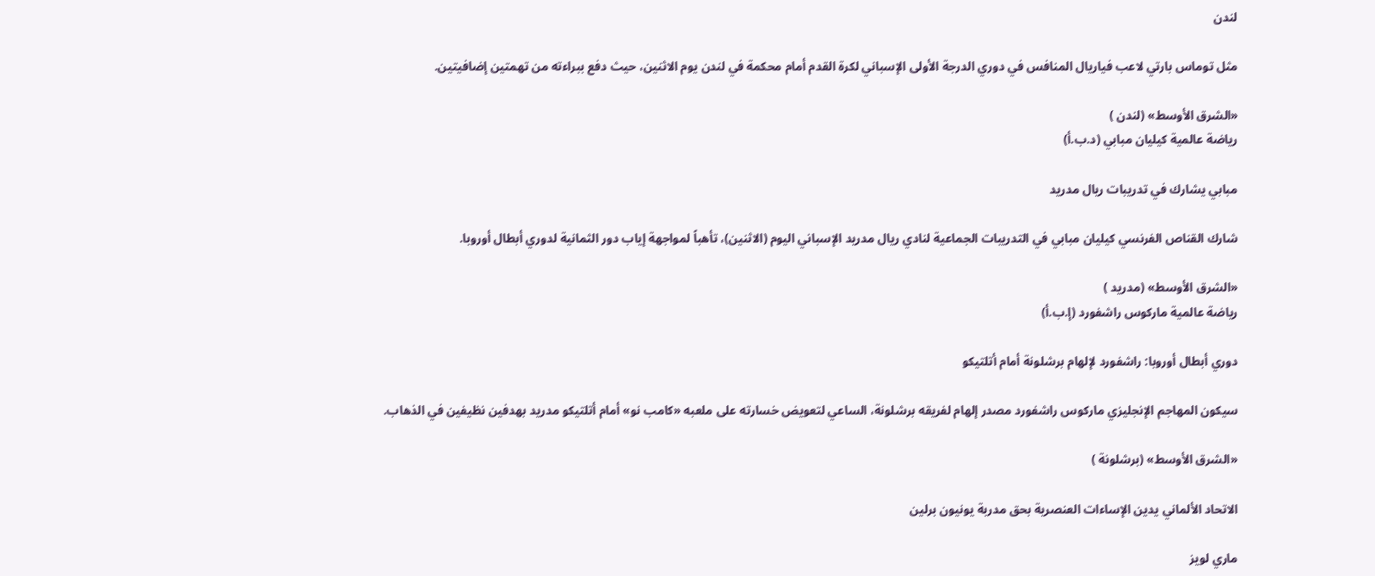لندن

مثل توماس بارتي لاعب فياريال المنافس في دوري الدرجة الأولى الإسباني لكرة القدم أمام محكمة في لندن يوم الاثنين، حيث دفع ببراءته من تهمتين إضافيتين.

«الشرق الأوسط» (لندن )
رياضة عالمية كيليان مبابي (د.ب.أ)

مبابي يشارك في تدريبات ريال مدريد

شارك القناص الفرنسي كيليان مبابي في التدريبات الجماعية لنادي ريال مدريد الإسباني اليوم (الاثنين)، تأهباً لمواجهة إياب دور الثمانية لدوري أبطال أوروبا.

«الشرق الأوسط» (مدريد )
رياضة عالمية ماركوس راشفورد (إ.ب.أ)

دوري أبطال أوروبا: راشفورد لإلهام برشلونة أمام أتلتيكو

سيكون المهاجم الإنجليزي ماركوس راشفورد مصدر إلهام لفريقه برشلونة، الساعي لتعويض خسارته على ملعبه «كامب نو» أمام أتلتيكو مدريد بهدفين نظيفين في الذهاب.

«الشرق الأوسط» (برشلونة )

الاتحاد الألماني يدين الإساءات العنصرية بحق مدربة يونيون برلين

ماري لويز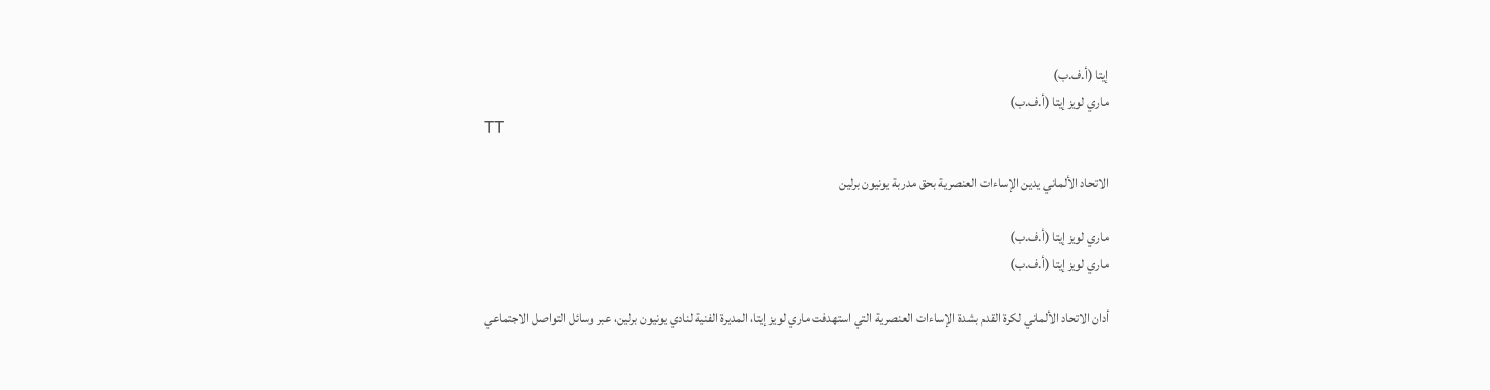إيتا (أ.ف.ب)
ماري لويز إيتا (أ.ف.ب)
TT

الاتحاد الألماني يدين الإساءات العنصرية بحق مدربة يونيون برلين

ماري لويز إيتا (أ.ف.ب)
ماري لويز إيتا (أ.ف.ب)

أدان الاتحاد الألماني لكرة القدم بشدة الإساءات العنصرية التي استهدفت ماري لويز إيتا، المديرة الفنية لنادي يونيون برلين، عبر وسائل التواصل الاجتماعي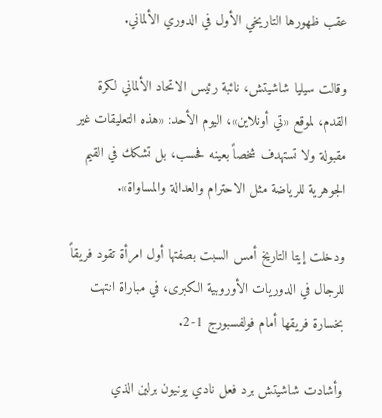عقب ظهورها التاريخي الأول في الدوري الألماني.

وقالت سيليا شاشيتش، نائبة رئيس الاتحاد الألماني لكرة القدم، لموقع «تي أونلاين»، اليوم الأحد: «هذه التعليقات غير مقبولة ولا تستهدف شخصاً بعينه فحسب، بل تشكك في القيم الجوهرية للرياضة مثل الاحترام والعدالة والمساواة».

ودخلت إيتا التاريخ أمس السبت بصفتها أول امرأة تقود فريقاً للرجال في الدوريات الأوروبية الكبرى، في مباراة انتهت بخسارة فريقها أمام فولفسبورج 1-2.

وأشادت شاشيتش برد فعل نادي يونيون برلين الذي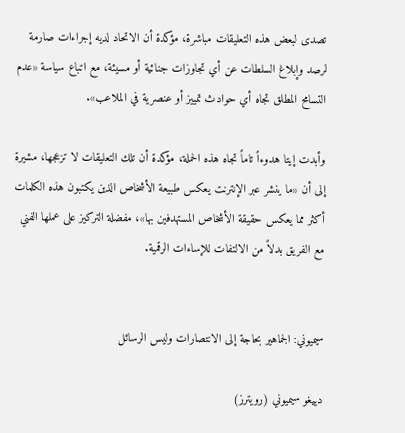تصدى لبعض هذه التعليقات مباشرة، مؤكدة أن الاتحاد لديه إجراءات صارمة لرصد وإبلاغ السلطات عن أي تجاوزات جنائية أو مسيئة، مع اتباع سياسة «عدم التسامح المطلق تجاه أي حوادث تمييز أو عنصرية في الملاعب».

وأبدت إيتا هدوءاً تاماً تجاه هذه الحملة، مؤكدة أن تلك التعليقات لا تزعجها، مشيرة إلى أن «ما ينشر عبر الإنترنت يعكس طبيعة الأشخاص الذين يكتبون هذه الكلمات أكثر مما يعكس حقيقة الأشخاص المستهدفين بها»، مفضلة التركيز على عملها الفني مع الفريق بدلاً من الالتفات للإساءات الرقمية.


سيميوني: الجماهير بحاجة إلى الانتصارات وليس الرسائل

دييغو سيميوني (رويترز)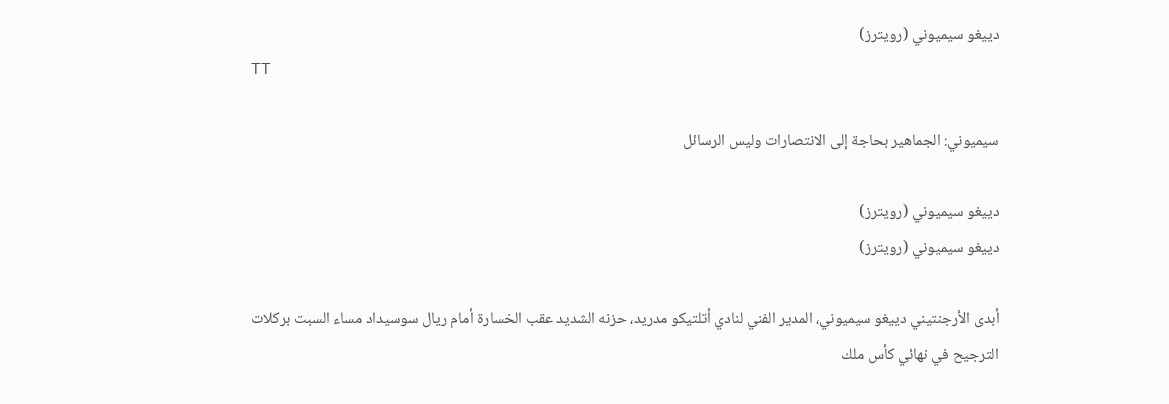دييغو سيميوني (رويترز)
TT

سيميوني: الجماهير بحاجة إلى الانتصارات وليس الرسائل

دييغو سيميوني (رويترز)
دييغو سيميوني (رويترز)

أبدى الأرجنتيني دييغو سيميوني، المدير الفني لنادي أتلتيكو مدريد، حزنه الشديد عقب الخسارة أمام ريال سوسيداد مساء السبت بركلات الترجيح في نهائي كأس ملك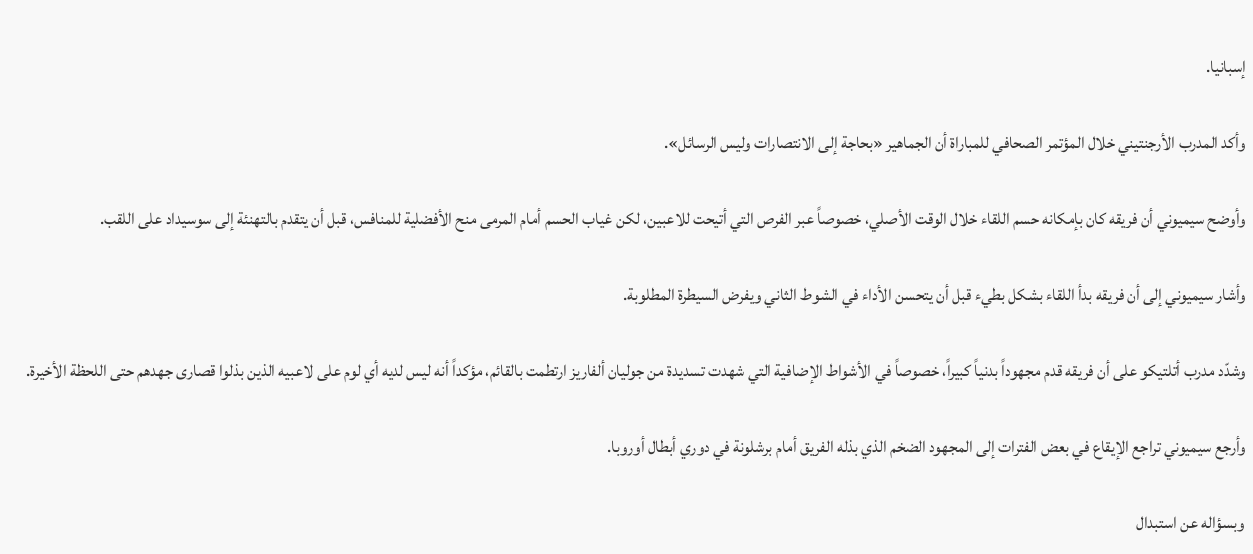إسبانيا.

وأكد المدرب الأرجنتيني خلال المؤتمر الصحافي للمباراة أن الجماهير «بحاجة إلى الانتصارات وليس الرسائل».

وأوضح سيميوني أن فريقه كان بإمكانه حسم اللقاء خلال الوقت الأصلي، خصوصاً عبر الفرص التي أتيحت للاعبين، لكن غياب الحسم أمام المرمى منح الأفضلية للمنافس، قبل أن يتقدم بالتهنئة إلى سوسيداد على اللقب.

وأشار سيميوني إلى أن فريقه بدأ اللقاء بشكل بطيء قبل أن يتحسن الأداء في الشوط الثاني ويفرض السيطرة المطلوبة.

وشدّد مدرب أتلتيكو على أن فريقه قدم مجهوداً بدنياً كبيراً، خصوصاً في الأشواط الإضافية التي شهدت تسديدة من جوليان ألفاريز ارتطمت بالقائم، مؤكداً أنه ليس لديه أي لوم على لاعبيه الذين بذلوا قصارى جهدهم حتى اللحظة الأخيرة.

وأرجع سيميوني تراجع الإيقاع في بعض الفترات إلى المجهود الضخم الذي بذله الفريق أمام برشلونة في دوري أبطال أوروبا.

وبسؤاله عن استبدال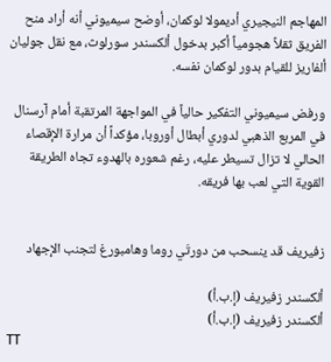المهاجم النيجيري أديمولا لوكمان، أوضح سيميوني أنه أراد منح الفريق ثقلاً هجومياً أكبر بدخول ألكسندر سورلوث، مع نقل جوليان ألفاريز للقيام بدور لوكمان نفسه.

ورفض سيميوني التفكير حالياً في المواجهة المرتقبة أمام آرسنال في المربع الذهبي لدوري أبطال أوروبا، مؤكداً أن مرارة الإقصاء الحالي لا تزال تسيطر عليه، رغم شعوره بالهدوء تجاه الطريقة القوية التي لعب بها فريقه.


زفيريف قد ينسحب من دورتَي روما وهامبورغ لتجنب الإجهاد

ألكسندر زفيريف (إ.ب.أ)
ألكسندر زفيريف (إ.ب.أ)
TT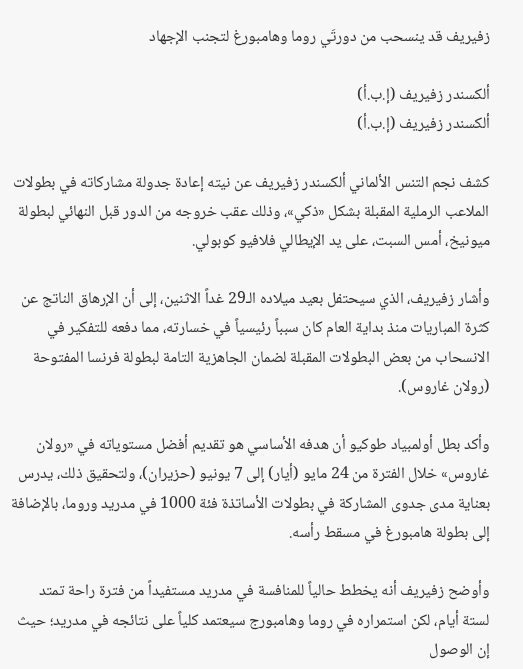زفيريف قد ينسحب من دورتَي روما وهامبورغ لتجنب الإجهاد

ألكسندر زفيريف (إ.ب.أ)
ألكسندر زفيريف (إ.ب.أ)

كشف نجم التنس الألماني ألكسندر زفيريف عن نيته إعادة جدولة مشاركاته في بطولات الملاعب الرملية المقبلة بشكل «ذكي»، وذلك عقب خروجه من الدور قبل النهائي لبطولة ميونيخ، أمس السبت، على يد الإيطالي فلافيو كوبولي.

وأشار زفيريف، الذي سيحتفل بعيد ميلاده الـ29 غداً الاثنين، إلى أن الإرهاق الناتج عن كثرة المباريات منذ بداية العام كان سبباً رئيسياً في خسارته، مما دفعه للتفكير في الانسحاب من بعض البطولات المقبلة لضمان الجاهزية التامة لبطولة فرنسا المفتوحة (رولان غاروس).

وأكد بطل أولمبياد طوكيو أن هدفه الأساسي هو تقديم أفضل مستوياته في «رولان غاروس» خلال الفترة من 24 مايو (أيار) إلى 7 يونيو (حزيران)، ولتحقيق ذلك، يدرس بعناية مدى جدوى المشاركة في بطولات الأساتذة فئة 1000 في مدريد وروما، بالإضافة إلى بطولة هامبورغ في مسقط رأسه.

وأوضح زفيريف أنه يخطط حالياً للمنافسة في مدريد مستفيداً من فترة راحة تمتد لستة أيام، لكن استمراره في روما وهامبورج سيعتمد كلياً على نتائجه في مدريد؛ حيث إن الوصول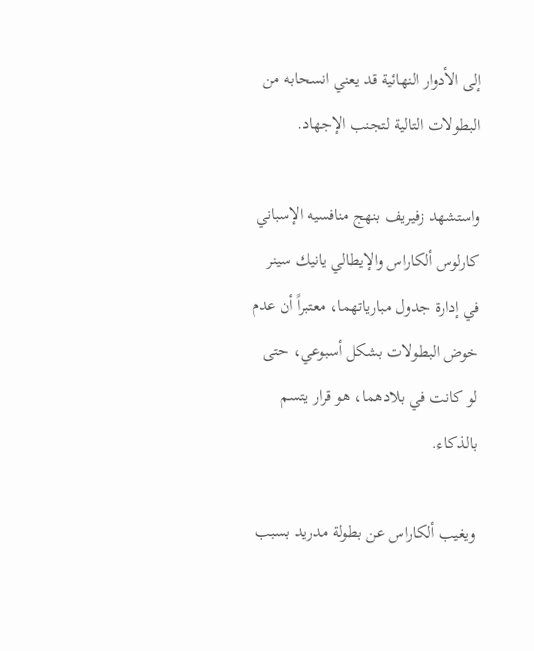إلى الأدوار النهائية قد يعني انسحابه من البطولات التالية لتجنب الإجهاد.

واستشهد زفيريف بنهج منافسيه الإسباني كارلوس ألكاراس والإيطالي يانيك سينر في إدارة جدول مبارياتهما، معتبراً أن عدم خوض البطولات بشكل أسبوعي، حتى لو كانت في بلادهما، هو قرار يتسم بالذكاء.

ويغيب ألكاراس عن بطولة مدريد بسبب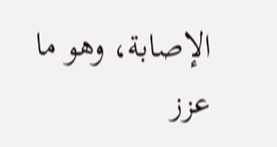الإصابة، وهو ما عزز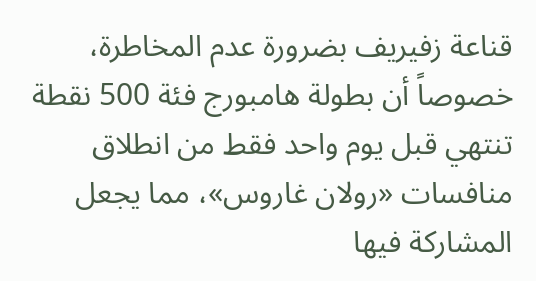قناعة زفيريف بضرورة عدم المخاطرة، خصوصاً أن بطولة هامبورج فئة 500 نقطة تنتهي قبل يوم واحد فقط من انطلاق منافسات «رولان غاروس»، مما يجعل المشاركة فيها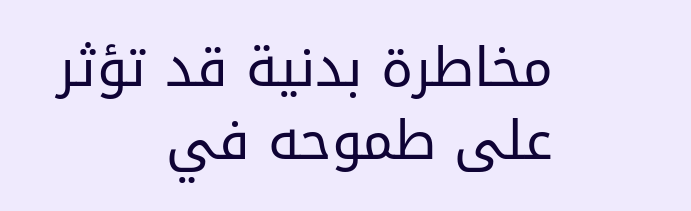مخاطرة بدنية قد تؤثر على طموحه في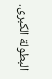البطولة الكبرى.